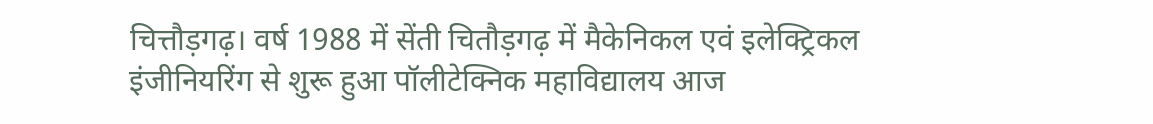चित्तौड़गढ़। वर्ष 1988 में सेंती चितौड़गढ़ में मैकेनिकल एवं इलेक्ट्रिकल इंजीनियरिंग से शुरू हुआ पॉलीटेक्निक महाविद्यालय आज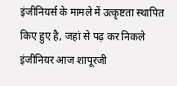इंजीनियर्स के मामले में उत्कृष्टता स्थापित किए हुए है, जहां से पढ़ कर निकले इंजीनियर आज शापूरजी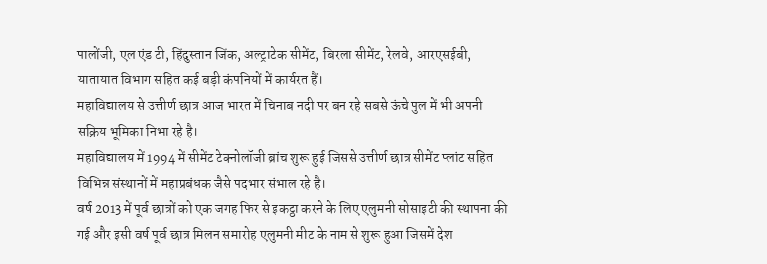पालोंजी, एल एंड टी, हिंदुस्तान जिंक, अल्ट्राटेक सीमेंट, बिरला सीमेंट, रेलवे, आरएसईबी, यातायात विभाग सहित कई बड़ी कंपनियों में कार्यरत हैं।
महाविद्यालय से उत्तीर्ण छात्र आज भारत में चिनाब नदी पर बन रहे सबसे ऊंचे पुल में भी अपनी सक्रिय भूमिका निभा रहे है।
महाविद्यालय में 1994 में सीमेंट टेक्नोलॉजी ब्रांच शुरू हुई जिससे उत्तीर्ण छात्र सीमेंट प्लांट सहित विभिन्न संस्थानों में महाप्रबंधक जैसे पदभार संभाल रहे है।
वर्ष 2013 में पूर्व छात्रों को एक जगह फिर से इकट्ठा करने के लिए एलुमनी सोसाइटी की स्थापना की गई और इसी वर्ष पूर्व छात्र मिलन समारोह एलुमनी मीट के नाम से शुरू हुआ जिसमें देश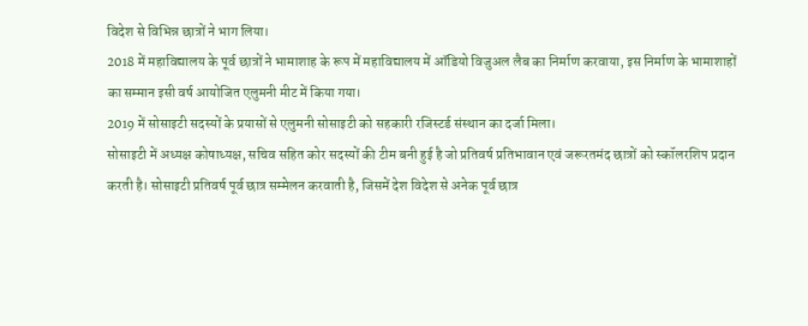विदेश से विभिन्न छात्रों ने भाग लिया।
2018 में महाविद्यालय के पूर्व छात्रों ने भामाशाह के रूप में महाविद्यालय में ऑडियो विजुअल लैब का निर्माण करवाया, इस निर्माण के भामाशाहों का सम्मान इसी वर्ष आयोजित एलुमनी मीट में किया गया।
2019 में सोसाइटी सदस्यों के प्रयासों से एलुमनी सोसाइटी को सहकारी रजिस्टर्ड संस्थान का दर्जा मिला।
सोसाइटी में अध्यक्ष कोषाध्यक्ष, सचिव सहित कोर सदस्यों की टीम बनी हुई है जो प्रतिवर्ष प्रतिभावान एवं जरूरतमंद छात्रों को स्कॉलरशिप प्रदान करती है। सोसाइटी प्रतिवर्ष पूर्व छात्र सम्मेलन करवाती है, जिसमें देश विदेश से अनेक पूर्व छात्र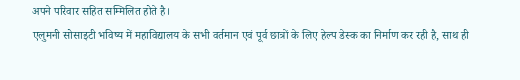अपने परिवार सहित सम्मिलित होते है।
एलुमनी सोसाइटी भविष्य में महाविद्यालय के सभी वर्तमान एवं पूर्व छात्रों के लिए हेल्प डेस्क का निर्माण कर रही है, साथ ही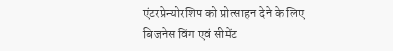एंटरप्रेन्योरशिप को प्रोत्साहन देने के लिए बिजनेस विंग एवं सीमेंट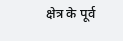क्षेत्र के पूर्व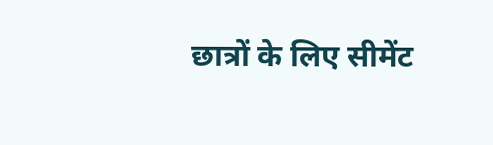छात्रों के लिए सीमेंट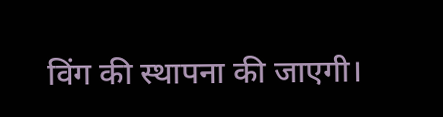विंग की स्थापना की जाएगी।